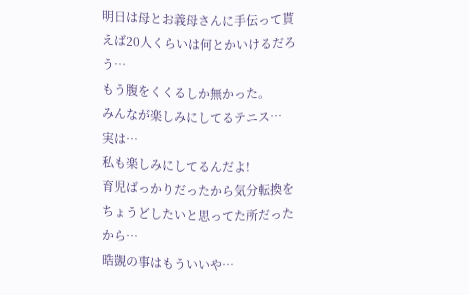明日は母とお義母さんに手伝って貰えば20人くらいは何とかいけるだろう…
もう腹をくくるしか無かった。
みんなが楽しみにしてるテニス…
実は…
私も楽しみにしてるんだよ!
育児ばっかりだったから気分転換をちょうどしたいと思ってた所だったから…
晧覬の事はもういいや…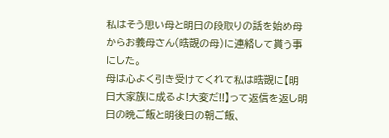私はそう思い母と明日の段取りの話を始め母からお義母さん(晧覬の母)に連絡して貰う事にした。
母は心よく引き受けてくれて私は晧覬に【明日大家族に成るよ!大変だ!!】って返信を返し明日の晩ご飯と明後日の朝ご飯、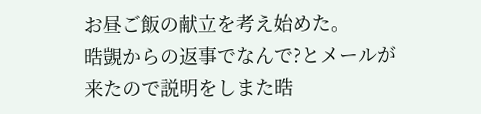お昼ご飯の献立を考え始めた。
晧覬からの返事でなんで?とメールが来たので説明をしまた晧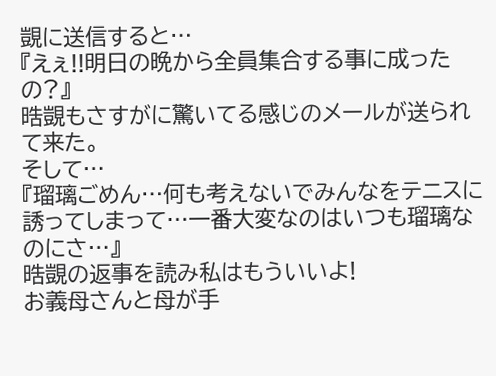覬に送信すると…
『えぇ!!明日の晩から全員集合する事に成ったの?』
晧覬もさすがに驚いてる感じのメールが送られて来た。
そして…
『瑠璃ごめん…何も考えないでみんなをテニスに誘ってしまって…一番大変なのはいつも瑠璃なのにさ…』
晧覬の返事を読み私はもういいよ!
お義母さんと母が手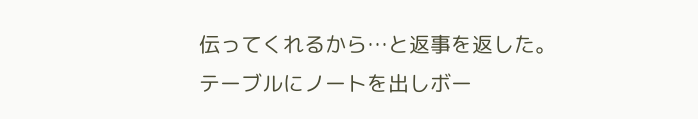伝ってくれるから…と返事を返した。
テーブルにノートを出しボー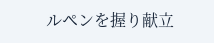ルペンを握り献立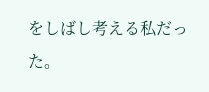をしばし考える私だった。